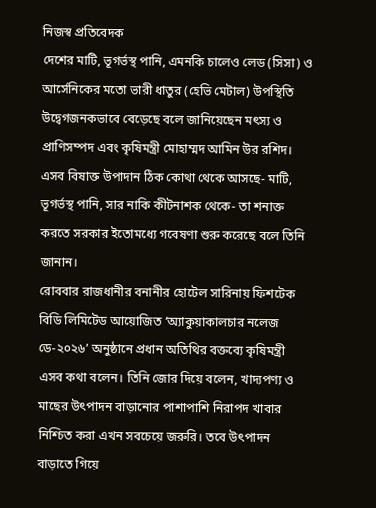নিজস্ব প্রতিবেদক
দেশের মাটি, ভূগর্ভস্থ পানি, এমনকি চালেও লেড (সিসা) ও আর্সেনিকের মতো ভারী ধাতুর (হেভি মেটাল) উপস্থিতি উদ্বেগজনকভাবে বেড়েছে বলে জানিয়েছেন মৎস্য ও প্রাণিসম্পদ এবং কৃষিমন্ত্রী মোহাম্মদ আমিন উর রশিদ। এসব বিষাক্ত উপাদান ঠিক কোথা থেকে আসছে- মাটি, ভূগর্ভস্থ পানি, সার নাকি কীটনাশক থেকে- তা শনাক্ত করতে সরকার ইতোমধ্যে গবেষণা শুরু করেছে বলে তিনি জানান।
রোববার রাজধানীর বনানীর হোটেল সারিনায় ফিশটেক বিডি লিমিটেড আয়োজিত ‘অ্যাকুয়াকালচার নলেজ ডে-২০২৬’ অনুষ্ঠানে প্রধান অতিথির বক্তব্যে কৃষিমন্ত্রী এসব কথা বলেন। তিনি জোর দিয়ে বলেন, খাদ্যপণ্য ও মাছের উৎপাদন বাড়ানোর পাশাপাশি নিরাপদ খাবার নিশ্চিত করা এখন সবচেয়ে জরুরি। তবে উৎপাদন বাড়াতে গিয়ে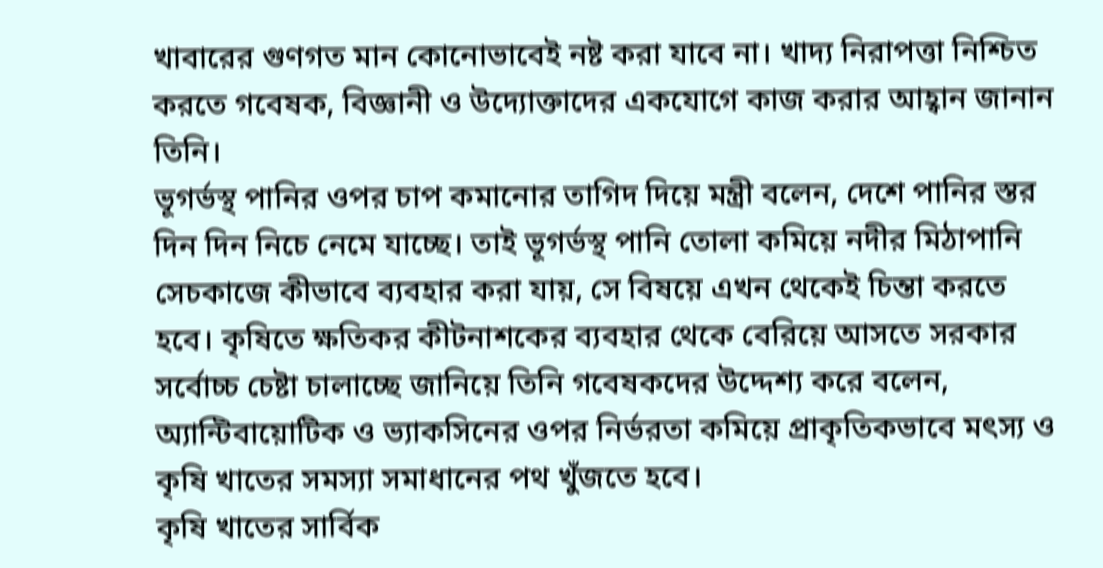খাবারের গুণগত মান কোনোভাবেই নষ্ট করা যাবে না। খাদ্য নিরাপত্তা নিশ্চিত করতে গবেষক, বিজ্ঞানী ও উদ্যোক্তাদের একযোগে কাজ করার আহ্বান জানান তিনি।
ভূগর্ভস্থ পানির ওপর চাপ কমানোর তাগিদ দিয়ে মন্ত্রী বলেন, দেশে পানির স্তর দিন দিন নিচে নেমে যাচ্ছে। তাই ভূগর্ভস্থ পানি তোলা কমিয়ে নদীর মিঠাপানি সেচকাজে কীভাবে ব্যবহার করা যায়, সে বিষয়ে এখন থেকেই চিন্তা করতে হবে। কৃষিতে ক্ষতিকর কীটনাশকের ব্যবহার থেকে বেরিয়ে আসতে সরকার সর্বোচ্চ চেষ্টা চালাচ্ছে জানিয়ে তিনি গবেষকদের উদ্দেশ্য করে বলেন, অ্যান্টিবায়োটিক ও ভ্যাকসিনের ওপর নির্ভরতা কমিয়ে প্রাকৃতিকভাবে মৎস্য ও কৃষি খাতের সমস্যা সমাধানের পথ খুঁজতে হবে।
কৃষি খাতের সার্বিক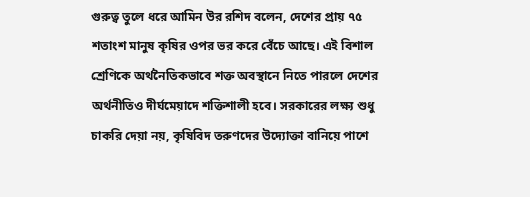গুরুত্ব তুলে ধরে আমিন উর রশিদ বলেন, দেশের প্রায় ৭৫ শতাংশ মানুষ কৃষির ওপর ভর করে বেঁচে আছে। এই বিশাল শ্রেণিকে অর্থনৈতিকভাবে শক্ত অবস্থানে নিতে পারলে দেশের অর্থনীতিও দীর্ঘমেয়াদে শক্তিশালী হবে। সরকারের লক্ষ্য শুধু চাকরি দেয়া নয়, কৃষিবিদ তরুণদের উদ্যোক্তা বানিয়ে পাশে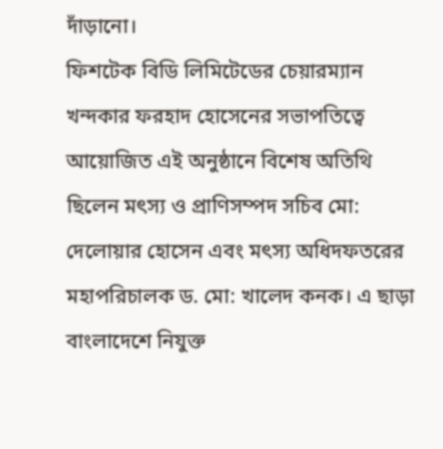দাঁড়ানো।
ফিশটেক বিডি লিমিটেডের চেয়ারম্যান খন্দকার ফরহাদ হোসেনের সভাপতিত্বে আয়োজিত এই অনুষ্ঠানে বিশেষ অতিথি ছিলেন মৎস্য ও প্রাণিসম্পদ সচিব মো: দেলোয়ার হোসেন এবং মৎস্য অধিদফতরের মহাপরিচালক ড. মো: খালেদ কনক। এ ছাড়া বাংলাদেশে নিযুক্ত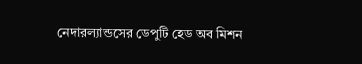নেদারল্যান্ডসের ডেপুটি হেড অব মিশন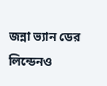জন্না ভ্যান ডের লিন্ডেনও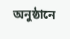অনুষ্ঠানে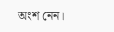অংশ নেন।